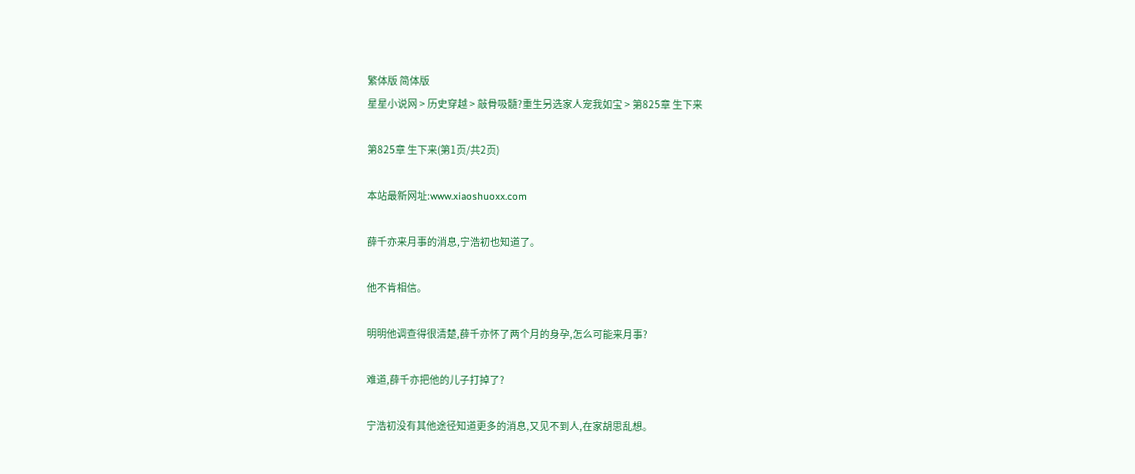繁体版 简体版
星星小说网 > 历史穿越 > 敲骨吸髓?重生另选家人宠我如宝 > 第825章 生下来

第825章 生下来(第1页/共2页)

本站最新网址:www.xiaoshuoxx.com

薛千亦来月事的消息,宁浩初也知道了。

他不肯相信。

明明他调查得很清楚,薛千亦怀了两个月的身孕,怎么可能来月事?

难道,薛千亦把他的儿子打掉了?

宁浩初没有其他途径知道更多的消息,又见不到人,在家胡思乱想。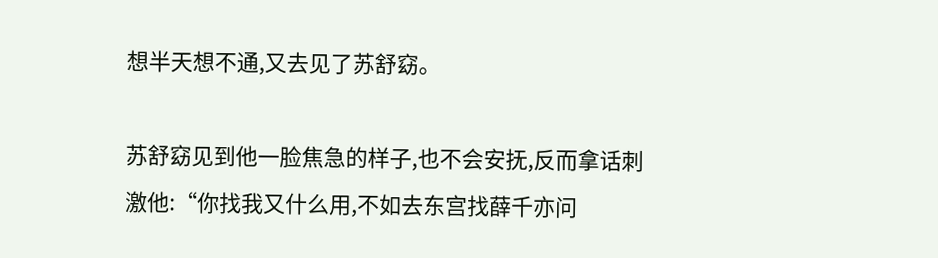想半天想不通,又去见了苏舒窈。

苏舒窈见到他一脸焦急的样子,也不会安抚,反而拿话刺激他:“你找我又什么用,不如去东宫找薛千亦问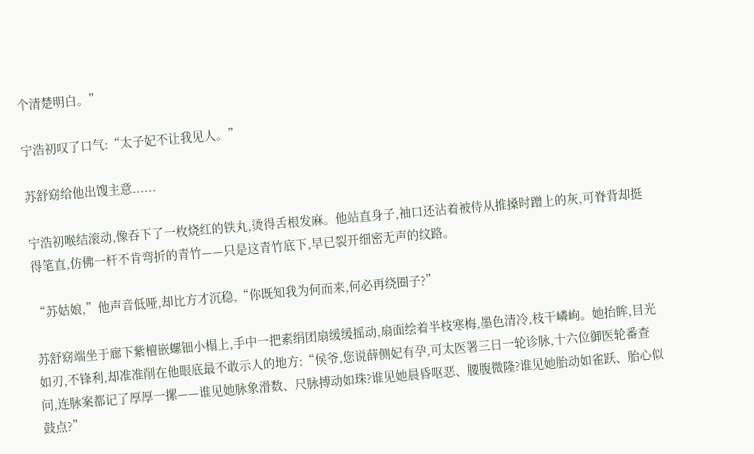个清楚明白。”

宁浩初叹了口气:“太子妃不让我见人。”

苏舒窈给他出馊主意......

宁浩初喉结滚动,像吞下了一枚烧红的铁丸,烫得舌根发麻。他站直身子,袖口还沾着被侍从推搡时蹭上的灰,可脊背却挺得笔直,仿佛一杆不肯弯折的青竹——只是这青竹底下,早已裂开细密无声的纹路。

“苏姑娘,”他声音低哑,却比方才沉稳,“你既知我为何而来,何必再绕圈子?”

苏舒窈端坐于廊下紫檀嵌螺钿小榻上,手中一把素绢团扇缓缓摇动,扇面绘着半枝寒梅,墨色清冷,枝干嶙峋。她抬眸,目光如刃,不锋利,却准准削在他眼底最不敢示人的地方:“侯爷,您说薛侧妃有孕,可太医署三日一轮诊脉,十六位御医轮番查问,连脉案都记了厚厚一摞——谁见她脉象滑数、尺脉搏动如珠?谁见她晨昏呕恶、腰腹微隆?谁见她胎动如雀跃、胎心似鼓点?”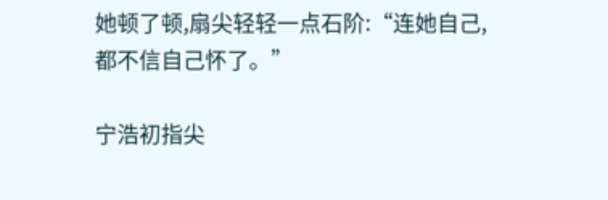她顿了顿,扇尖轻轻一点石阶:“连她自己,都不信自己怀了。”

宁浩初指尖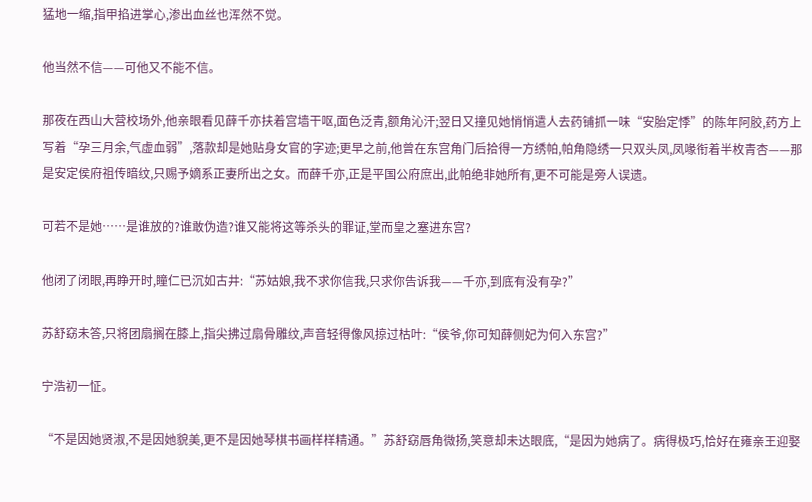猛地一缩,指甲掐进掌心,渗出血丝也浑然不觉。

他当然不信——可他又不能不信。

那夜在西山大营校场外,他亲眼看见薛千亦扶着宫墙干呕,面色泛青,额角沁汗;翌日又撞见她悄悄遣人去药铺抓一味“安胎定悸”的陈年阿胶,药方上写着“孕三月余,气虚血弱”,落款却是她贴身女官的字迹;更早之前,他曾在东宫角门后拾得一方绣帕,帕角隐绣一只双头凤,凤喙衔着半枚青杏——那是安定侯府祖传暗纹,只赐予嫡系正妻所出之女。而薛千亦,正是平国公府庶出,此帕绝非她所有,更不可能是旁人误遗。

可若不是她……是谁放的?谁敢伪造?谁又能将这等杀头的罪证,堂而皇之塞进东宫?

他闭了闭眼,再睁开时,瞳仁已沉如古井:“苏姑娘,我不求你信我,只求你告诉我——千亦,到底有没有孕?”

苏舒窈未答,只将团扇搁在膝上,指尖拂过扇骨雕纹,声音轻得像风掠过枯叶:“侯爷,你可知薛侧妃为何入东宫?”

宁浩初一怔。

“不是因她贤淑,不是因她貌美,更不是因她琴棋书画样样精通。”苏舒窈唇角微扬,笑意却未达眼底,“是因为她病了。病得极巧,恰好在雍亲王迎娶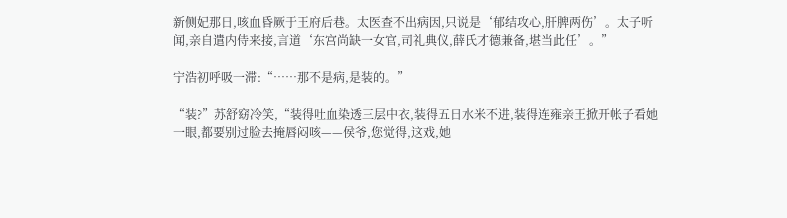新侧妃那日,咳血昏厥于王府后巷。太医查不出病因,只说是‘郁结攻心,肝脾两伤’。太子听闻,亲自遣内侍来接,言道‘东宫尚缺一女官,司礼典仪,薛氏才德兼备,堪当此任’。”

宁浩初呼吸一滞:“……那不是病,是装的。”

“装?”苏舒窈冷笑,“装得吐血染透三层中衣,装得五日水米不进,装得连雍亲王掀开帐子看她一眼,都要别过脸去掩唇闷咳——侯爷,您觉得,这戏,她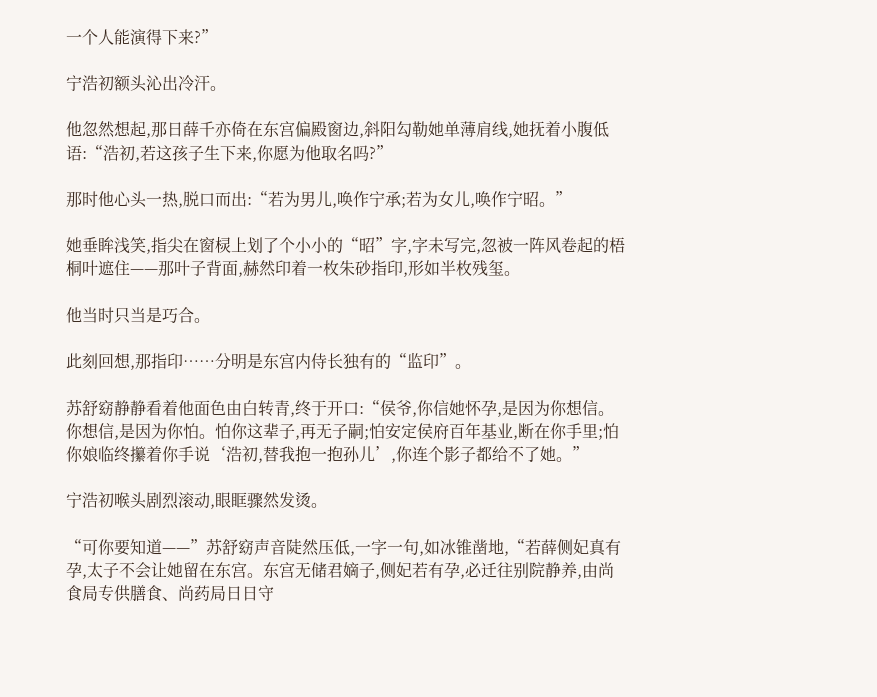一个人能演得下来?”

宁浩初额头沁出冷汗。

他忽然想起,那日薛千亦倚在东宫偏殿窗边,斜阳勾勒她单薄肩线,她抚着小腹低语:“浩初,若这孩子生下来,你愿为他取名吗?”

那时他心头一热,脱口而出:“若为男儿,唤作宁承;若为女儿,唤作宁昭。”

她垂眸浅笑,指尖在窗棂上划了个小小的“昭”字,字未写完,忽被一阵风卷起的梧桐叶遮住——那叶子背面,赫然印着一枚朱砂指印,形如半枚残玺。

他当时只当是巧合。

此刻回想,那指印……分明是东宫内侍长独有的“监印”。

苏舒窈静静看着他面色由白转青,终于开口:“侯爷,你信她怀孕,是因为你想信。你想信,是因为你怕。怕你这辈子,再无子嗣;怕安定侯府百年基业,断在你手里;怕你娘临终攥着你手说‘浩初,替我抱一抱孙儿’,你连个影子都给不了她。”

宁浩初喉头剧烈滚动,眼眶骤然发烫。

“可你要知道——”苏舒窈声音陡然压低,一字一句,如冰锥凿地,“若薛侧妃真有孕,太子不会让她留在东宫。东宫无储君嫡子,侧妃若有孕,必迁往别院静养,由尚食局专供膳食、尚药局日日守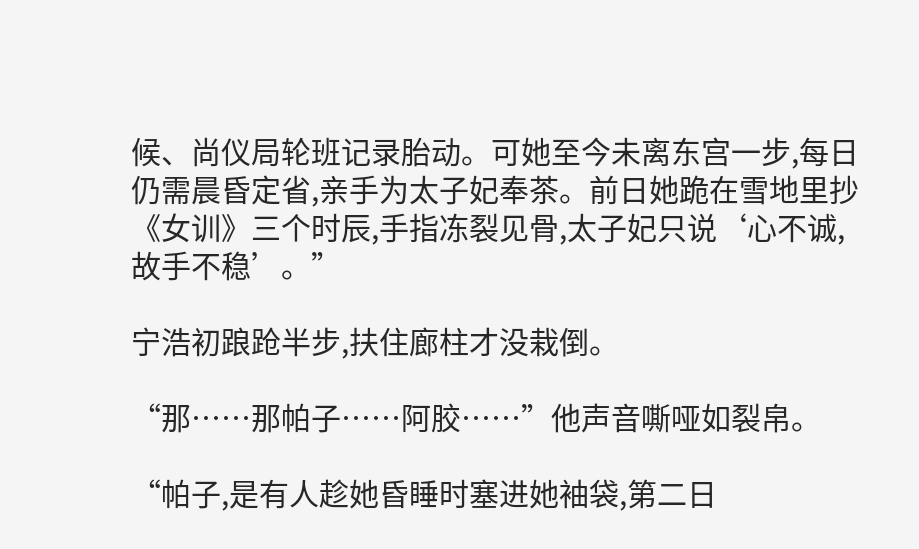候、尚仪局轮班记录胎动。可她至今未离东宫一步,每日仍需晨昏定省,亲手为太子妃奉茶。前日她跪在雪地里抄《女训》三个时辰,手指冻裂见骨,太子妃只说‘心不诚,故手不稳’。”

宁浩初踉跄半步,扶住廊柱才没栽倒。

“那……那帕子……阿胶……”他声音嘶哑如裂帛。

“帕子,是有人趁她昏睡时塞进她袖袋,第二日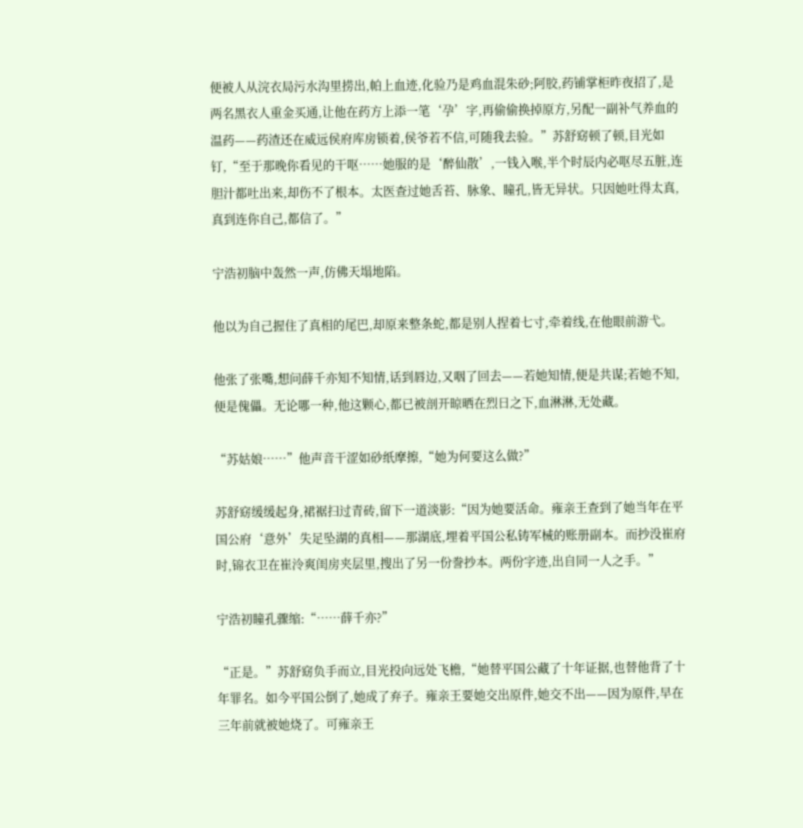便被人从浣衣局污水沟里捞出,帕上血迹,化验乃是鸡血混朱砂;阿胶,药铺掌柜昨夜招了,是两名黑衣人重金买通,让他在药方上添一笔‘孕’字,再偷偷换掉原方,另配一副补气养血的温药——药渣还在威远侯府库房锁着,侯爷若不信,可随我去验。”苏舒窈顿了顿,目光如钉,“至于那晚你看见的干呕……她服的是‘醉仙散’,一钱入喉,半个时辰内必呕尽五脏,连胆汁都吐出来,却伤不了根本。太医查过她舌苔、脉象、瞳孔,皆无异状。只因她吐得太真,真到连你自己,都信了。”

宁浩初脑中轰然一声,仿佛天塌地陷。

他以为自己握住了真相的尾巴,却原来整条蛇,都是别人捏着七寸,牵着线,在他眼前游弋。

他张了张嘴,想问薛千亦知不知情,话到唇边,又咽了回去——若她知情,便是共谋;若她不知,便是傀儡。无论哪一种,他这颗心,都已被剖开晾晒在烈日之下,血淋淋,无处藏。

“苏姑娘……”他声音干涩如砂纸摩擦,“她为何要这么做?”

苏舒窈缓缓起身,裙裾扫过青砖,留下一道淡影:“因为她要活命。雍亲王查到了她当年在平国公府‘意外’失足坠湖的真相——那湖底,埋着平国公私铸军械的账册副本。而抄没崔府时,锦衣卫在崔泠爽闺房夹层里,搜出了另一份誊抄本。两份字迹,出自同一人之手。”

宁浩初瞳孔骤缩:“……薛千亦?”

“正是。”苏舒窈负手而立,目光投向远处飞檐,“她替平国公藏了十年证据,也替他背了十年罪名。如今平国公倒了,她成了弃子。雍亲王要她交出原件,她交不出——因为原件,早在三年前就被她烧了。可雍亲王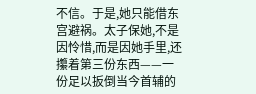不信。于是,她只能借东宫避祸。太子保她,不是因怜惜,而是因她手里,还攥着第三份东西——一份足以扳倒当今首辅的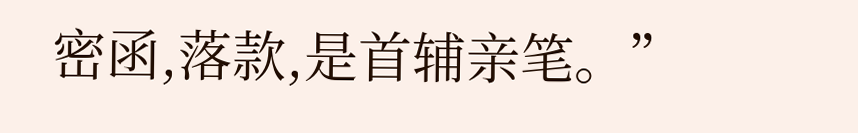密函,落款,是首辅亲笔。”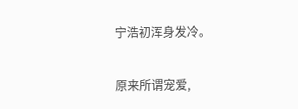宁浩初浑身发冷。

原来所谓宠爱,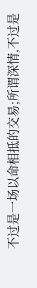不过是一场以命相抵的交易;所谓深情,不过是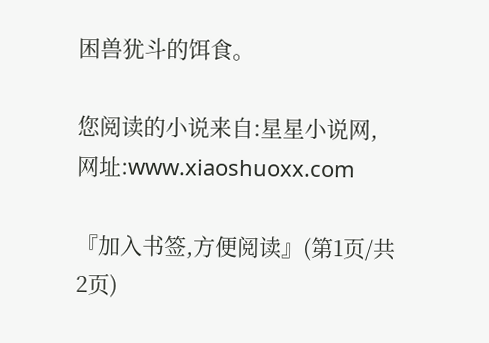困兽犹斗的饵食。

您阅读的小说来自:星星小说网,网址:www.xiaoshuoxx.com

『加入书签,方便阅读』(第1页/共2页)